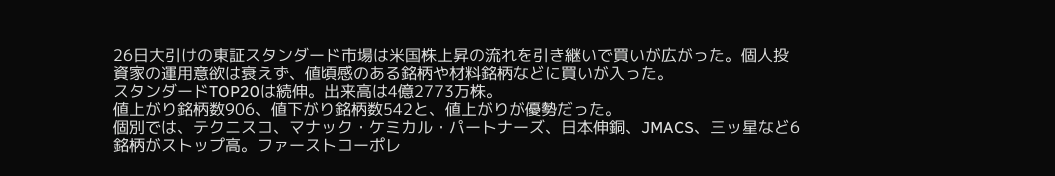26日大引けの東証スタンダード市場は米国株上昇の流れを引き継いで買いが広がった。個人投資家の運用意欲は衰えず、値頃感のある銘柄や材料銘柄などに買いが入った。
スタンダードTOP20は続伸。出来高は4億2773万株。
値上がり銘柄数906、値下がり銘柄数542と、値上がりが優勢だった。
個別では、テクニスコ、マナック・ケミカル・パートナーズ、日本伸銅、JMACS、三ッ星など6銘柄がストップ高。ファーストコーポレ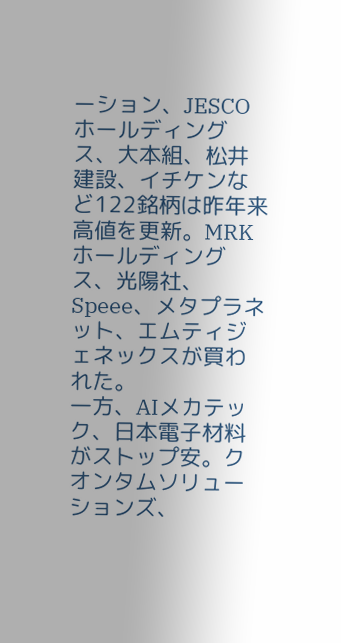ーション、JESCOホールディングス、大本組、松井建設、イチケンなど122銘柄は昨年来高値を更新。MRKホールディングス、光陽社、Speee、メタプラネット、エムティジェネックスが買われた。
一方、AIメカテック、日本電子材料がストップ安。クオンタムソリューションズ、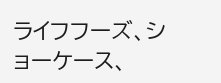ライフフーズ、ショーケース、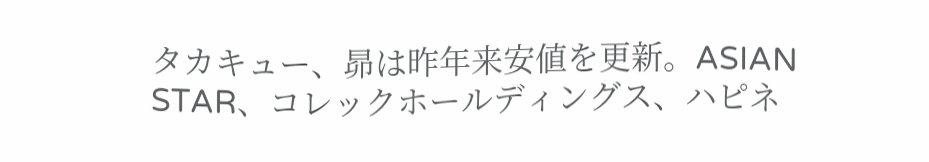タカキュー、昴は昨年来安値を更新。ASIAN STAR、コレックホールディングス、ハピネ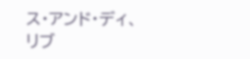ス・アンド・ディ、リブ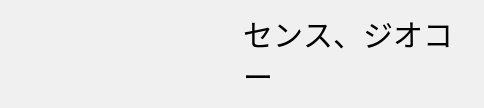センス、ジオコー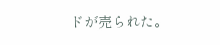ドが売られた。